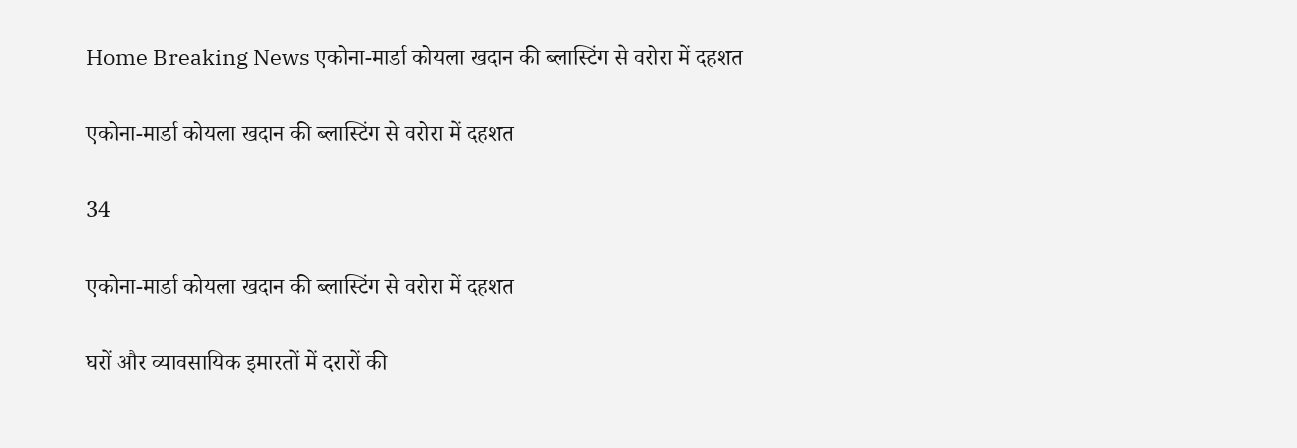Home Breaking News एकोना-मार्डा कोयला खदान की ब्लास्टिंग से वरोरा में दहशत

एकोना-मार्डा कोयला खदान की ब्लास्टिंग से वरोरा में दहशत

34

एकोना-मार्डा कोयला खदान की ब्लास्टिंग से वरोरा में दहशत

घरों और व्यावसायिक इमारतों में दरारों की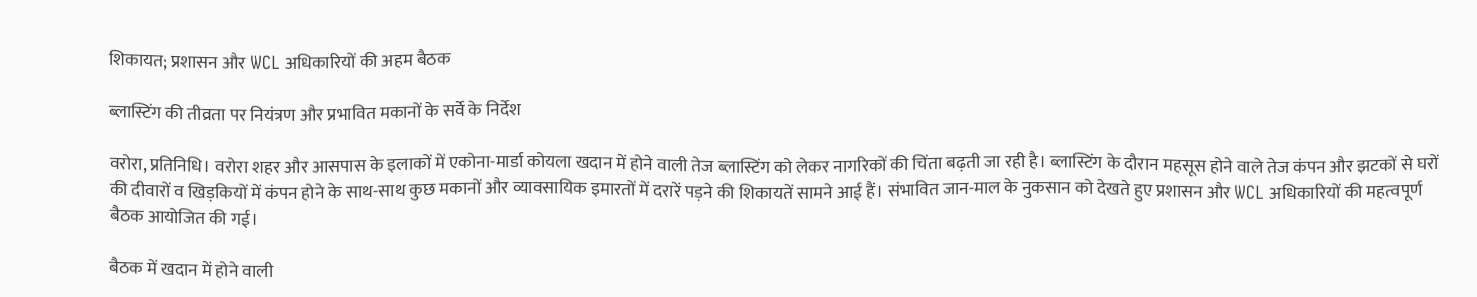शिकायत; प्रशासन और WCL अधिकारियों की अहम बैठक

ब्लास्टिंग की तीव्रता पर नियंत्रण और प्रभावित मकानों के सर्वे के निर्देश

वरोरा, प्रतिनिधि। वरोरा शहर और आसपास के इलाकों में एकोना-मार्डा कोयला खदान में होने वाली तेज ब्लास्टिंग को लेकर नागरिकों की चिंता बढ़ती जा रही है। ब्लास्टिंग के दौरान महसूस होने वाले तेज कंपन और झटकों से घरों की दीवारों व खिड़कियों में कंपन होने के साथ-साथ कुछ मकानों और व्यावसायिक इमारतों में दरारें पड़ने की शिकायतें सामने आई हैं। संभावित जान-माल के नुकसान को देखते हुए प्रशासन और WCL अधिकारियों की महत्वपूर्ण बैठक आयोजित की गई।

बैठक में खदान में होने वाली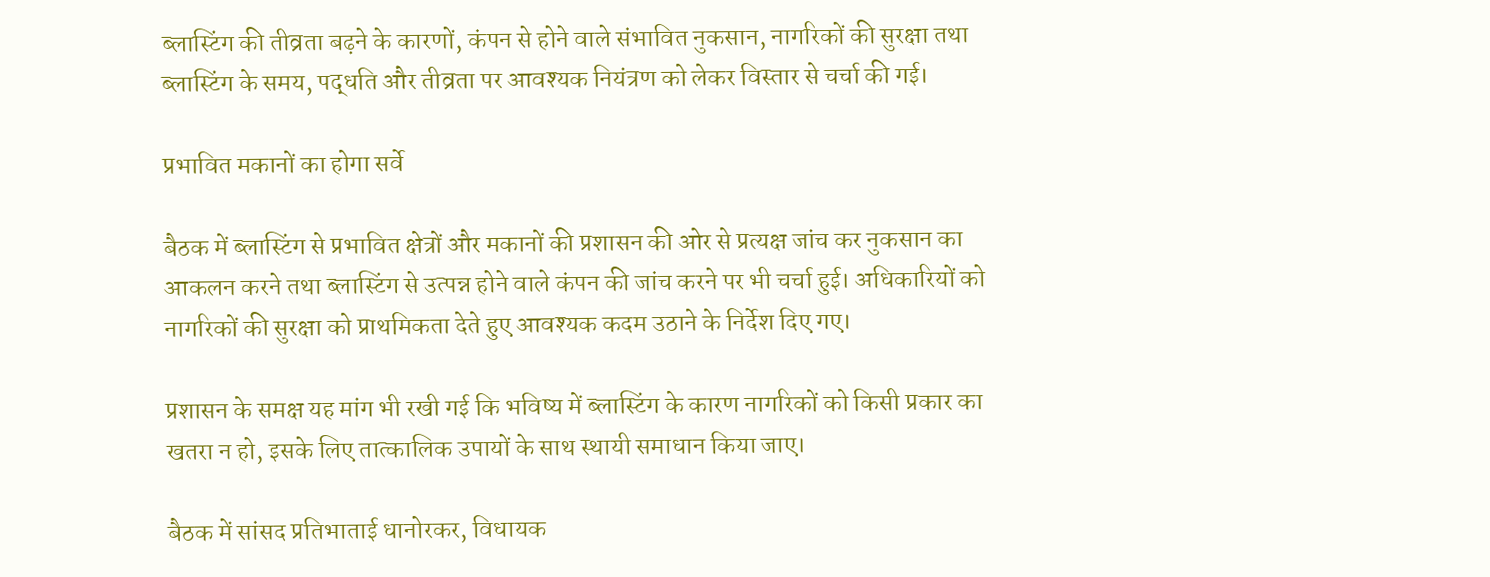ब्लास्टिंग की तीव्रता बढ़ने के कारणों, कंपन से होने वाले संभावित नुकसान, नागरिकों की सुरक्षा तथा ब्लास्टिंग के समय, पद्धति और तीव्रता पर आवश्यक नियंत्रण को लेकर विस्तार से चर्चा की गई।

प्रभावित मकानों का होगा सर्वे

बैठक में ब्लास्टिंग से प्रभावित क्षेत्रों और मकानों की प्रशासन की ओर से प्रत्यक्ष जांच कर नुकसान का आकलन करने तथा ब्लास्टिंग से उत्पन्न होने वाले कंपन की जांच करने पर भी चर्चा हुई। अधिकारियों को नागरिकों की सुरक्षा को प्राथमिकता देते हुए आवश्यक कदम उठाने के निर्देश दिए गए।

प्रशासन के समक्ष यह मांग भी रखी गई कि भविष्य में ब्लास्टिंग के कारण नागरिकों को किसी प्रकार का खतरा न हो, इसके लिए तात्कालिक उपायों के साथ स्थायी समाधान किया जाए।

बैठक में सांसद प्रतिभाताई धानोरकर, विधायक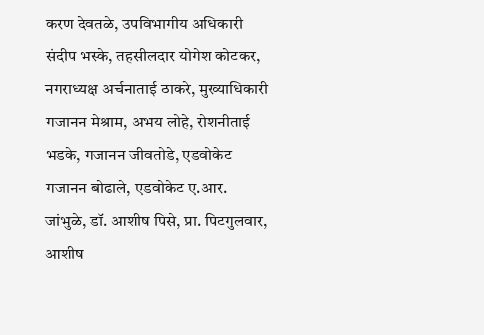करण देवतळे, उपविभागीय अधिकारी संदीप भस्के, तहसीलदार योगेश कोटकर, नगराध्यक्ष अर्चनाताई ठाकरे, मुख्याधिकारी गजानन मेश्राम, अभय लोहे, रोशनीताई भडके, गजानन जीवतोडे, एडवोकेट गजानन बोढाले, एडवोकेट ए.आर. जांभुळे, डॉ. आशीष पिसे, प्रा. पिटगुलवार, आशीष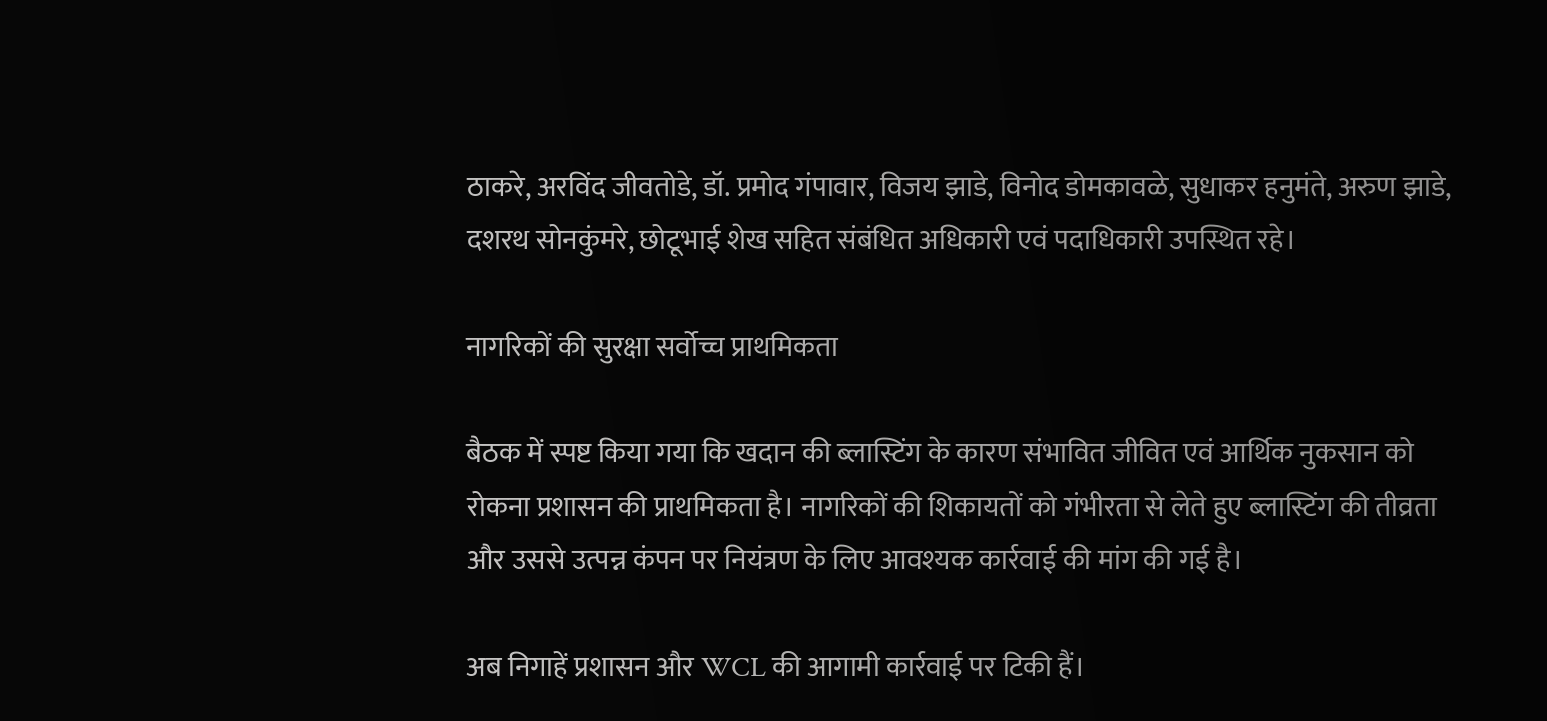ठाकरे, अरविंद जीवतोडे, डॉ. प्रमोद गंपावार, विजय झाडे, विनोद डोमकावळे, सुधाकर हनुमंते, अरुण झाडे, दशरथ सोनकुंमरे, छोटूभाई शेख सहित संबंधित अधिकारी एवं पदाधिकारी उपस्थित रहे।

नागरिकों की सुरक्षा सर्वोच्च प्राथमिकता

बैठक में स्पष्ट किया गया कि खदान की ब्लास्टिंग के कारण संभावित जीवित एवं आर्थिक नुकसान को रोकना प्रशासन की प्राथमिकता है। नागरिकों की शिकायतों को गंभीरता से लेते हुए ब्लास्टिंग की तीव्रता और उससे उत्पन्न कंपन पर नियंत्रण के लिए आवश्यक कार्रवाई की मांग की गई है।

अब निगाहें प्रशासन और WCL की आगामी कार्रवाई पर टिकी हैं।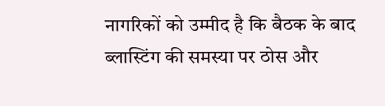नागरिकों को उम्मीद है कि बैठक के बाद ब्लास्टिंग की समस्या पर ठोस और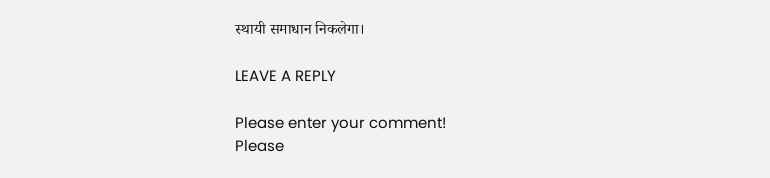स्थायी समाधान निकलेगा।

LEAVE A REPLY

Please enter your comment!
Please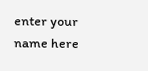enter your name here